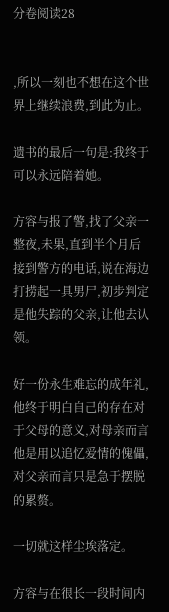分卷阅读28


,所以一刻也不想在这个世界上继续浪费,到此为止。

遗书的最后一句是:我终于可以永远陪着她。

方容与报了警,找了父亲一整夜,未果,直到半个月后接到警方的电话,说在海边打捞起一具男尸,初步判定是他失踪的父亲,让他去认领。

好一份永生难忘的成年礼,他终于明白自己的存在对于父母的意义,对母亲而言他是用以追忆爱情的傀儡,对父亲而言只是急于摆脱的累赘。

一切就这样尘埃落定。

方容与在很长一段时间内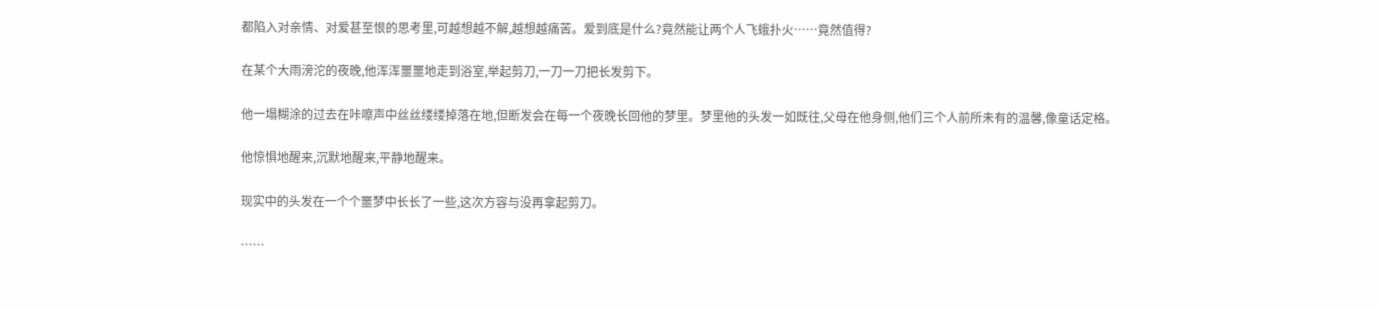都陷入对亲情、对爱甚至恨的思考里,可越想越不解,越想越痛苦。爱到底是什么?竟然能让两个人飞蛾扑火……竟然值得?

在某个大雨滂沱的夜晚,他浑浑噩噩地走到浴室,举起剪刀,一刀一刀把长发剪下。

他一塌糊涂的过去在咔嚓声中丝丝缕缕掉落在地,但断发会在每一个夜晚长回他的梦里。梦里他的头发一如既往,父母在他身侧,他们三个人前所未有的温馨,像童话定格。

他惊惧地醒来,沉默地醒来,平静地醒来。

现实中的头发在一个个噩梦中长长了一些,这次方容与没再拿起剪刀。

……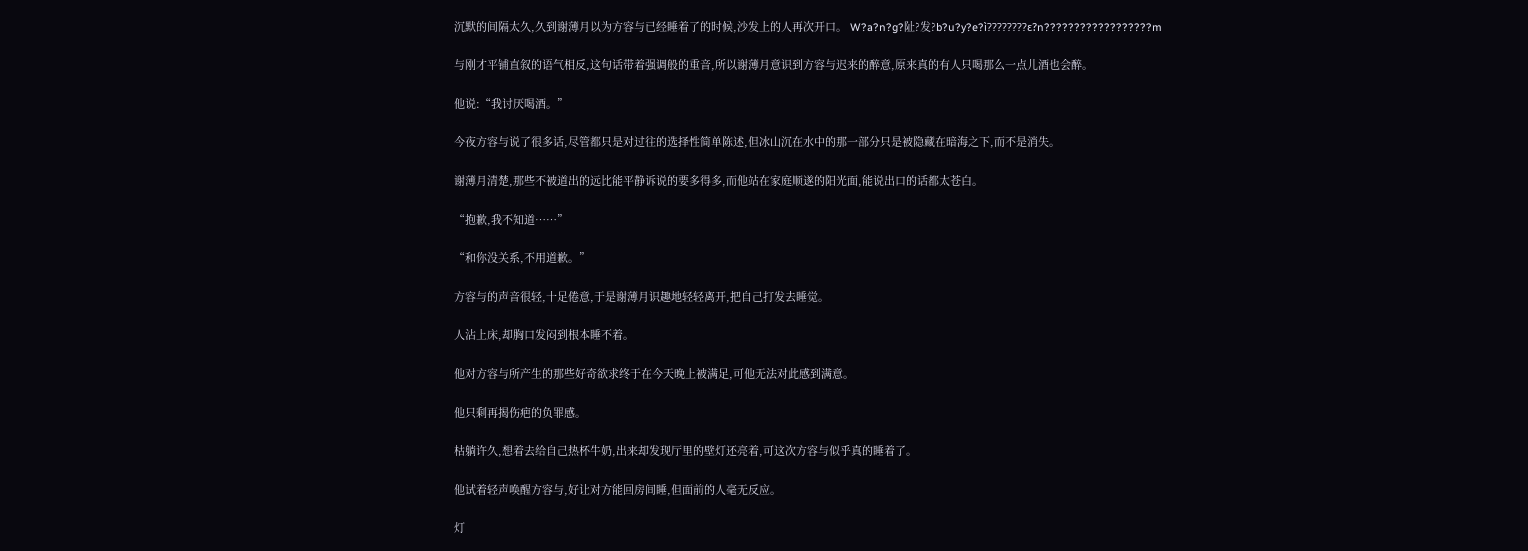沉默的间隔太久,久到谢薄月以为方容与已经睡着了的时候,沙发上的人再次开口。 W?a?n?g?阯?发?b?u?y?e?ì????????ε?n??????????????????m

与刚才平铺直叙的语气相反,这句话带着强调般的重音,所以谢薄月意识到方容与迟来的醉意,原来真的有人只喝那么一点儿酒也会醉。

他说:“我讨厌喝酒。”

今夜方容与说了很多话,尽管都只是对过往的选择性简单陈述,但冰山沉在水中的那一部分只是被隐藏在暗海之下,而不是消失。

谢薄月清楚,那些不被道出的远比能平静诉说的要多得多,而他站在家庭顺遂的阳光面,能说出口的话都太苍白。

“抱歉,我不知道……”

“和你没关系,不用道歉。”

方容与的声音很轻,十足倦意,于是谢薄月识趣地轻轻离开,把自己打发去睡觉。

人沾上床,却胸口发闷到根本睡不着。

他对方容与所产生的那些好奇欲求终于在今天晚上被满足,可他无法对此感到满意。

他只剩再揭伤疤的负罪感。

枯躺许久,想着去给自己热杯牛奶,出来却发现厅里的壁灯还亮着,可这次方容与似乎真的睡着了。

他试着轻声唤醒方容与,好让对方能回房间睡,但面前的人毫无反应。

灯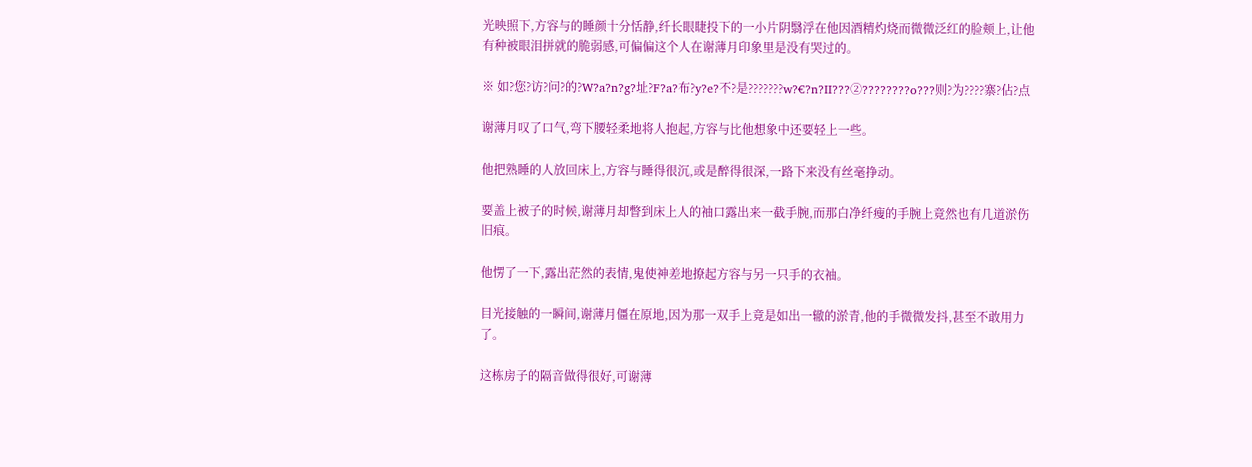光映照下,方容与的睡颜十分恬静,纤长眼睫投下的一小片阴翳浮在他因酒精灼烧而微微泛红的脸颊上,让他有种被眼泪拼就的脆弱感,可偏偏这个人在谢薄月印象里是没有哭过的。

※ 如?您?访?问?的?W?a?n?g?址?F?a?布?y?e?不?是???????w?€?n?Ⅱ???②????????o???则?为????寨?佔?点

谢薄月叹了口气,弯下腰轻柔地将人抱起,方容与比他想象中还要轻上一些。

他把熟睡的人放回床上,方容与睡得很沉,或是醉得很深,一路下来没有丝毫挣动。

要盖上被子的时候,谢薄月却瞥到床上人的袖口露出来一截手腕,而那白净纤瘦的手腕上竟然也有几道淤伤旧痕。

他愣了一下,露出茫然的表情,鬼使神差地撩起方容与另一只手的衣袖。

目光接触的一瞬间,谢薄月僵在原地,因为那一双手上竟是如出一辙的淤青,他的手微微发抖,甚至不敢用力了。

这栋房子的隔音做得很好,可谢薄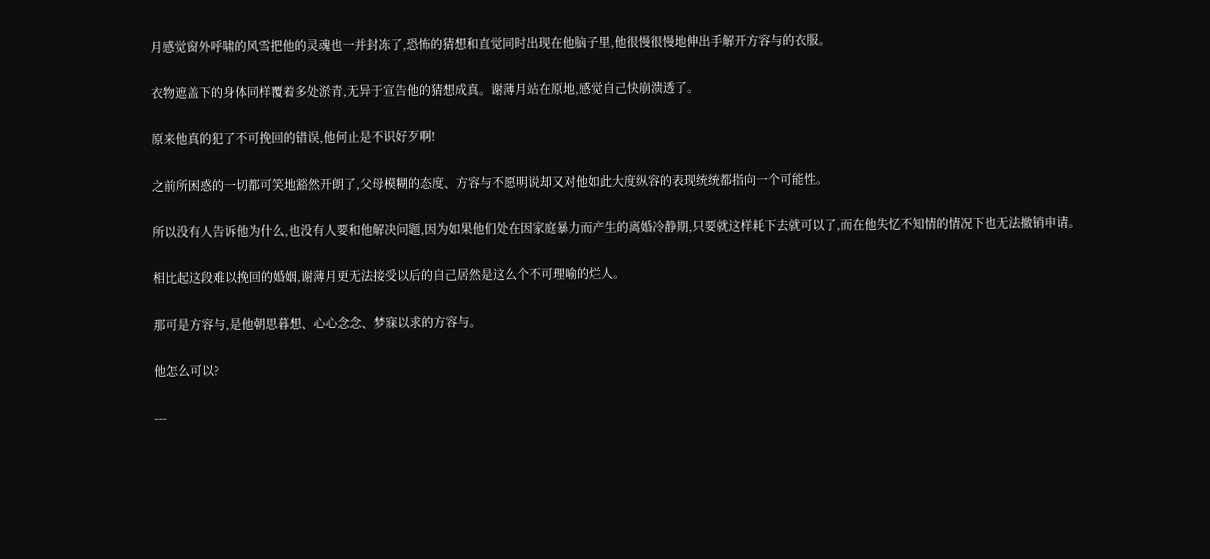月感觉窗外呼啸的风雪把他的灵魂也一并封冻了,恐怖的猜想和直觉同时出现在他脑子里,他很慢很慢地伸出手解开方容与的衣服。

衣物遮盖下的身体同样覆着多处淤青,无异于宣告他的猜想成真。谢薄月站在原地,感觉自己快崩溃透了。

原来他真的犯了不可挽回的错误,他何止是不识好歹啊!

之前所困惑的一切都可笑地豁然开朗了,父母模糊的态度、方容与不愿明说却又对他如此大度纵容的表现统统都指向一个可能性。

所以没有人告诉他为什么,也没有人要和他解决问题,因为如果他们处在因家庭暴力而产生的离婚冷静期,只要就这样耗下去就可以了,而在他失忆不知情的情况下也无法撤销申请。

相比起这段难以挽回的婚姻,谢薄月更无法接受以后的自己居然是这么个不可理喻的烂人。

那可是方容与,是他朝思暮想、心心念念、梦寐以求的方容与。

他怎么可以?

---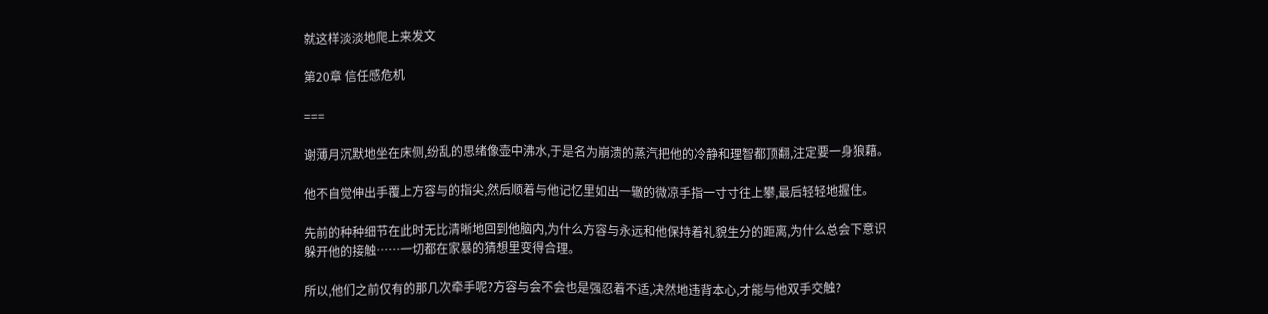就这样淡淡地爬上来发文

第20章 信任感危机

===

谢薄月沉默地坐在床侧,纷乱的思绪像壶中沸水,于是名为崩溃的蒸汽把他的冷静和理智都顶翻,注定要一身狼藉。

他不自觉伸出手覆上方容与的指尖,然后顺着与他记忆里如出一辙的微凉手指一寸寸往上攀,最后轻轻地握住。

先前的种种细节在此时无比清晰地回到他脑内,为什么方容与永远和他保持着礼貌生分的距离,为什么总会下意识躲开他的接触……一切都在家暴的猜想里变得合理。

所以,他们之前仅有的那几次牵手呢?方容与会不会也是强忍着不适,决然地违背本心,才能与他双手交触?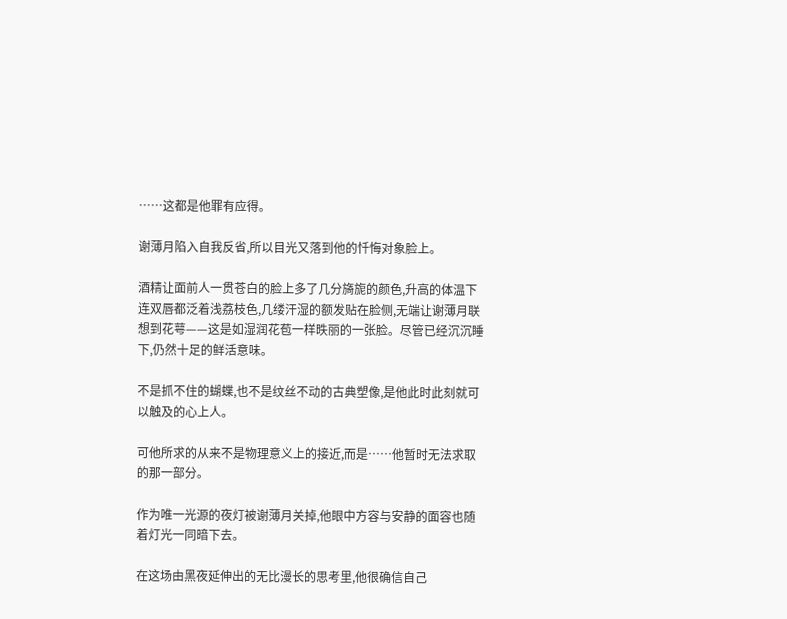……这都是他罪有应得。

谢薄月陷入自我反省,所以目光又落到他的忏悔对象脸上。

酒精让面前人一贯苍白的脸上多了几分旖旎的颜色,升高的体温下连双唇都泛着浅荔枝色,几缕汗湿的额发贴在脸侧,无端让谢薄月联想到花萼——这是如湿润花苞一样昳丽的一张脸。尽管已经沉沉睡下,仍然十足的鲜活意味。

不是抓不住的蝴蝶,也不是纹丝不动的古典塑像,是他此时此刻就可以触及的心上人。

可他所求的从来不是物理意义上的接近,而是……他暂时无法求取的那一部分。

作为唯一光源的夜灯被谢薄月关掉,他眼中方容与安静的面容也随着灯光一同暗下去。

在这场由黑夜延伸出的无比漫长的思考里,他很确信自己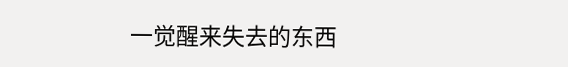一觉醒来失去的东西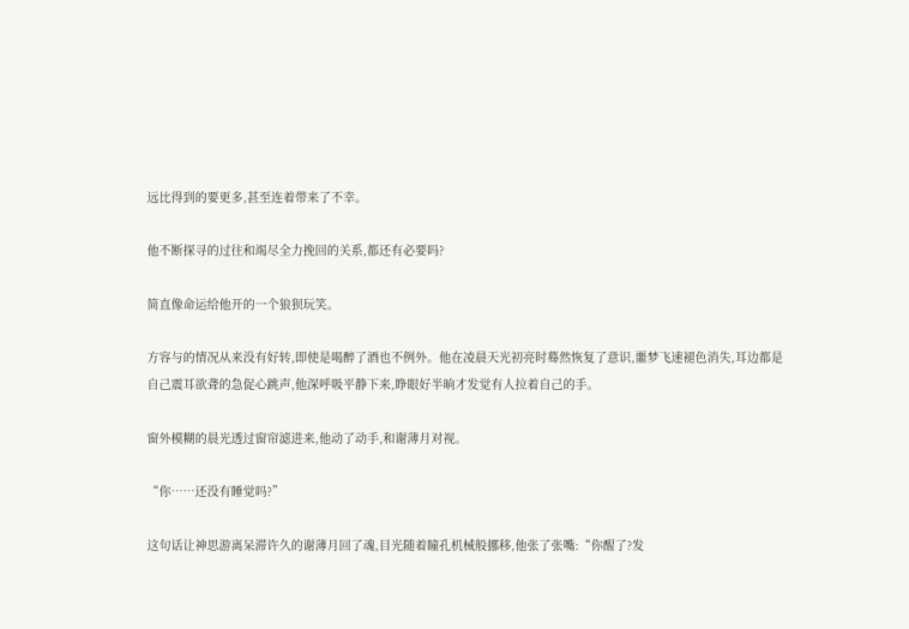远比得到的要更多,甚至连着带来了不幸。

他不断探寻的过往和竭尽全力挽回的关系,都还有必要吗?

简直像命运给他开的一个狼狈玩笑。

方容与的情况从来没有好转,即使是喝醉了酒也不例外。他在凌晨天光初亮时蓦然恢复了意识,噩梦飞速褪色消失,耳边都是自己震耳欲聋的急促心跳声,他深呼吸平静下来,睁眼好半晌才发觉有人拉着自己的手。

窗外模糊的晨光透过窗帘滤进来,他动了动手,和谢薄月对视。

“你……还没有睡觉吗?”

这句话让神思游离呆滞许久的谢薄月回了魂,目光随着瞳孔机械般挪移,他张了张嘴:“你醒了?发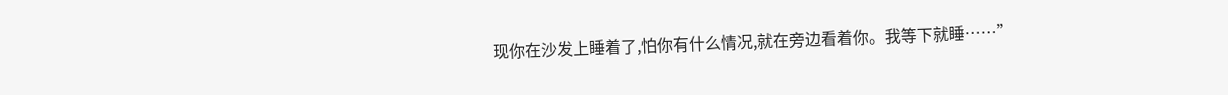现你在沙发上睡着了,怕你有什么情况,就在旁边看着你。我等下就睡……”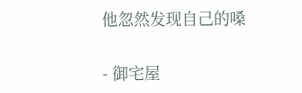他忽然发现自己的嗓

- 御宅屋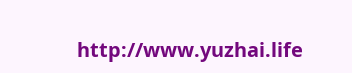http://www.yuzhai.life